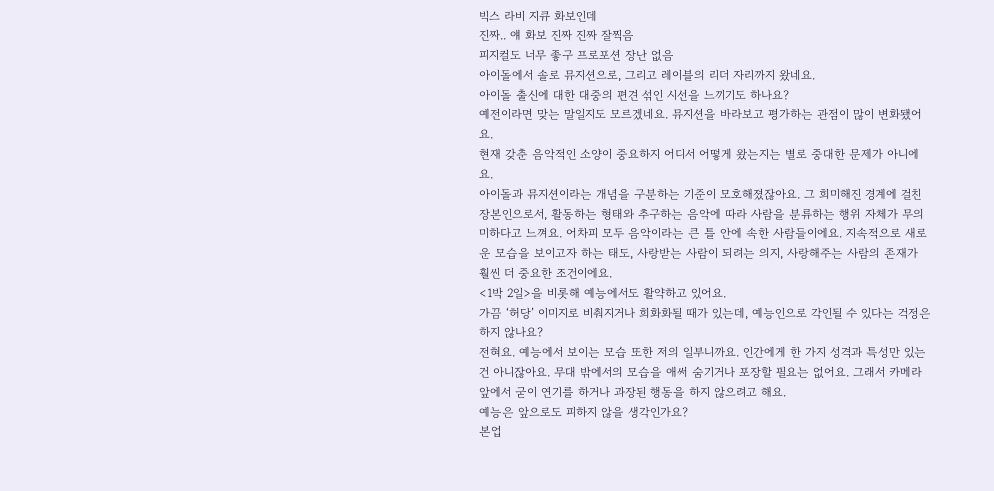빅스 라비 지큐 화보인데
진짜.. 얘 화보 진짜 진짜 잘찍음
피지컬도 너무 좋구 프로포션 장난 없음
아이돌에서 솔로 뮤지션으로, 그리고 레이블의 리더 자리까지 왔네요.
아이돌 출신에 대한 대중의 편견 섞인 시선을 느끼기도 하나요?
예전이라면 맞는 말일지도 모르겠네요. 뮤지션을 바라보고 평가하는 관점이 많이 변화됐어요.
현재 갖춘 음악적인 소양이 중요하지 어디서 어떻게 왔는지는 별로 중대한 문제가 아니에요.
아이돌과 뮤지션이라는 개념을 구분하는 기준이 모호해졌잖아요. 그 희미해진 경계에 걸친 장본인으로서, 활동하는 형태와 추구하는 음악에 따라 사람을 분류하는 행위 자체가 무의미하다고 느껴요. 어차피 모두 음악이라는 큰 틀 안에 속한 사람들이에요. 지속적으로 새로운 모습을 보이고자 하는 태도, 사랑받는 사람이 되려는 의지, 사랑해주는 사람의 존재가 훨씬 더 중요한 조건이에요.
<1박 2일>을 비롯해 예능에서도 활약하고 있어요.
가끔 ‘허당’ 이미지로 비춰지거나 희화화될 때가 있는데, 예능인으로 각인될 수 있다는 걱정은 하지 않나요?
전혀요. 예능에서 보이는 모습 또한 저의 일부니까요. 인간에게 한 가지 성격과 특성만 있는 건 아니잖아요. 무대 밖에서의 모습을 애써 숨기거나 포장할 필요는 없어요. 그래서 카메라 앞에서 굳이 연기를 하거나 과장된 행동을 하지 않으려고 해요.
예능은 앞으로도 피하지 않을 생각인가요?
본업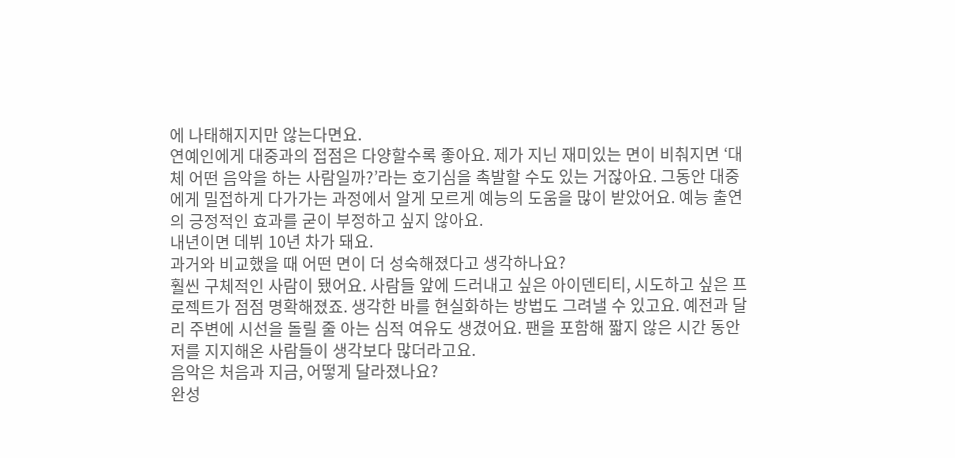에 나태해지지만 않는다면요.
연예인에게 대중과의 접점은 다양할수록 좋아요. 제가 지닌 재미있는 면이 비춰지면 ‘대체 어떤 음악을 하는 사람일까?’라는 호기심을 촉발할 수도 있는 거잖아요. 그동안 대중에게 밀접하게 다가가는 과정에서 알게 모르게 예능의 도움을 많이 받았어요. 예능 출연의 긍정적인 효과를 굳이 부정하고 싶지 않아요.
내년이면 데뷔 10년 차가 돼요.
과거와 비교했을 때 어떤 면이 더 성숙해졌다고 생각하나요?
훨씬 구체적인 사람이 됐어요. 사람들 앞에 드러내고 싶은 아이덴티티, 시도하고 싶은 프로젝트가 점점 명확해졌죠. 생각한 바를 현실화하는 방법도 그려낼 수 있고요. 예전과 달리 주변에 시선을 돌릴 줄 아는 심적 여유도 생겼어요. 팬을 포함해 짧지 않은 시간 동안 저를 지지해온 사람들이 생각보다 많더라고요.
음악은 처음과 지금, 어떻게 달라졌나요?
완성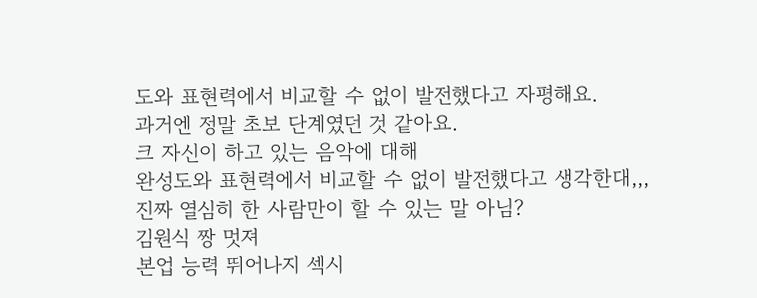도와 표현력에서 비교할 수 없이 발전했다고 자평해요.
과거엔 정말 초보 단계였던 것 같아요.
크 자신이 하고 있는 음악에 대해
완성도와 표현력에서 비교할 수 없이 발전했다고 생각한대,,,
진짜 열심히 한 사람만이 할 수 있는 말 아님?
김원식 짱 멋져
본업 능력 뛰어나지 섹시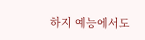하지 예능에서도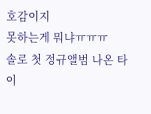호감이지
못하는게 뭐냐ㅠㅠㅠ
솔로 첫 정규앨범 나온 타이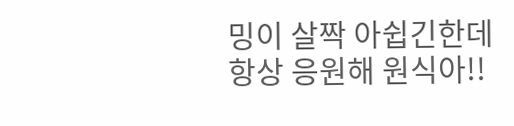밍이 살짝 아쉽긴한데
항상 응원해 원식아!!